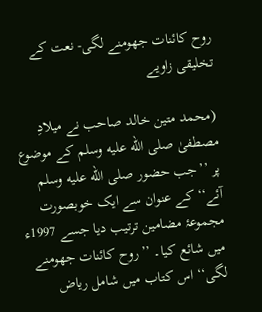روح کائنات جھومنے لگی- نعت کے تخلیقی زاویے

(محمد متین خالد صاحب نے میلادِ مصطفیٰ صلى الله عليه وسلم کے موضوع پر ’’جب حضور صلى الله عليه وسلم آئے‘‘ کے عنوان سے ایک خوبصورت مجموعۂ مضامین ترتیب دیا جسے 1997ء میں شائع کیا۔ ’’روح کائنات جھومنے لگی‘‘ اس کتاب میں شامل ریاض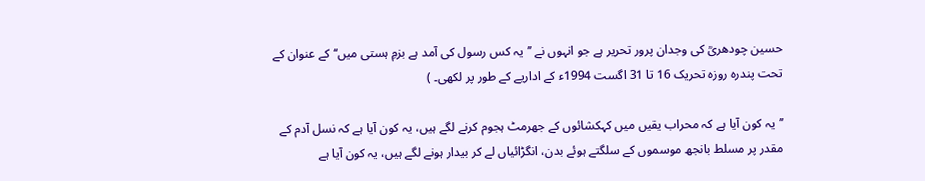حسین چودھریؒ کی وجدان پرور تحریر ہے جو انہوں نے ’’یہ کس رسول کی آمد ہے بزمِ ہستی میں‘‘ کے عنوان کے تحت پندرہ روزہ تحریک 16 تا 31 اگست 1994ء کے اداریے کے طور پر لکھی۔ )

’’یہ کون آیا ہے کہ محراب یقیں میں کہکشائوں کے جھرمٹ ہجوم کرنے لگے ہیں، یہ کون آیا ہے کہ نسل آدم کے مقدر پر مسلط بانجھ موسموں کے سلگتے ہوئے بدن، انگڑائیاں لے کر بیدار ہونے لگے ہیں، یہ کون آیا ہے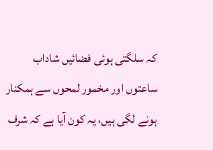کہ سلگتی ہوئی فضائیں شاداب ساعتوں اور مخمور لمحوں سے ہمکنار ہونے لگی ہیں، یہ کون آیا ہے کہ شرف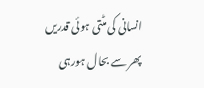انسانی کی مٹتی ہوئی قدریں پھر سے بحال ہورہی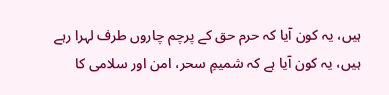ہیں، یہ کون آیا کہ حرم حق کے پرچم چاروں طرف لہرا رہے ہیں، یہ کون آیا ہے کہ شمیمِ سحر، امن اور سلامی کا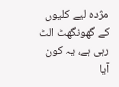مژدہ لیے کلیوں کے گھونگھٹ الٹ رہی ہے، یہ کون آیا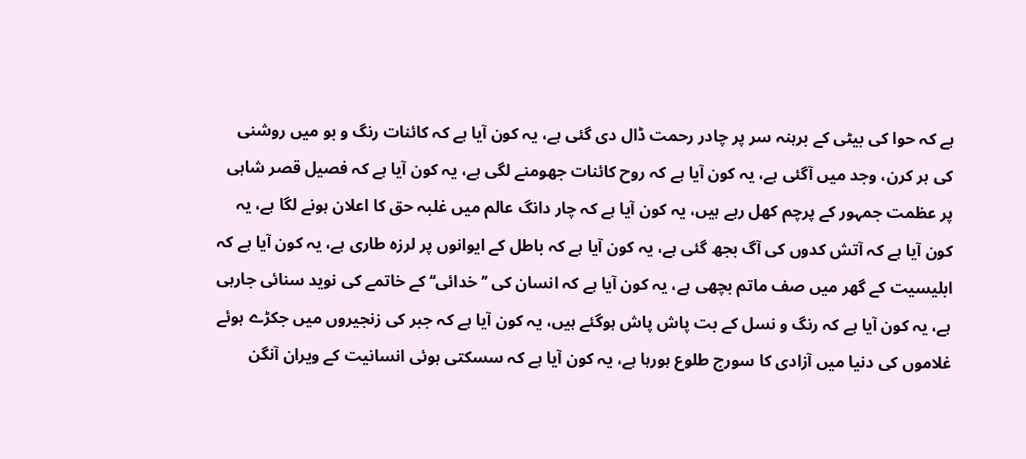ہے کہ حوا کی بیٹی کے برہنہ سر پر چادر رحمت ڈال دی گئی ہے، یہ کون آیا ہے کہ کائنات رنگ و بو میں روشنی کی ہر کرن، وجد میں آگئی ہے، یہ کون آیا ہے کہ روح کائنات جھومنے لگی ہے، یہ کون آیا ہے کہ فصیل قصر شاہی پر عظمت جمہور کے پرچم کھل رہے ہیں، یہ کون آیا ہے کہ چار دانگ عالم میں غلبہ حق کا اعلان ہونے لگا ہے، یہ کون آیا ہے کہ آتش کدوں کی آگ بجھ گئی ہے، یہ کون آیا ہے کہ باطل کے ایوانوں پر لرزہ طاری ہے، یہ کون آیا ہے کہ ابلیسیت کے گھر میں صف ماتم بچھی ہے، یہ کون آیا ہے کہ انسان کی ’’خدائی‘‘ کے خاتمے کی نوید سنائی جارہی ہے، یہ کون آیا ہے کہ رنگ و نسل کے بت پاش پاش ہوگئے ہیں، یہ کون آیا ہے کہ جبر کی زنجیروں میں جکڑے ہوئے غلاموں کی دنیا میں آزادی کا سورج طلوع ہورہا ہے، یہ کون آیا ہے کہ سسکتی ہوئی انسانیت کے ویران آنگن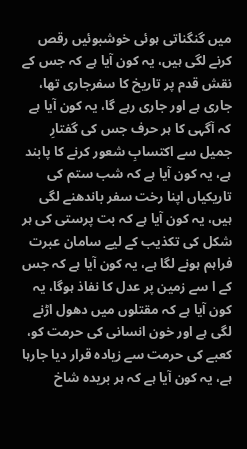میں گنگناتی ہوئی خوشبوئیں رقص کرنے لگی ہیں، یہ کون آیا ہے کہ جس کے نقش قدم پر تاریخ کا سفرجاری تھا، جاری ہے اور جاری رہے گا، یہ کون آیا ہے کہ آگہی کا ہر حرف جس کی گفتارِ جمیل سے اکتسابِ شعور کرنے کا پابند ہے، یہ کون آیا ہے کہ شب ستم کی تاریکیاں اپنا رخت سفر باندھنے لگی ہیں، یہ کون آیا ہے کہ بت پرستی کی ہر شکل کی تکذیب کے لیے سامان عبرت فراہم ہونے لگا ہے، یہ کون آیا ہے کہ جس کے ا سے زمین پر عدل کا نفاذ ہوگا، یہ کون آیا ہے کہ مقتلوں میں دھول اڑنے لگی ہے اور خون انسانی کی حرمت کو، کعبے کی حرمت سے زیادہ قرار دیا جارہا ہے، یہ کون آیا ہے کہ ہر بریدہ شاخ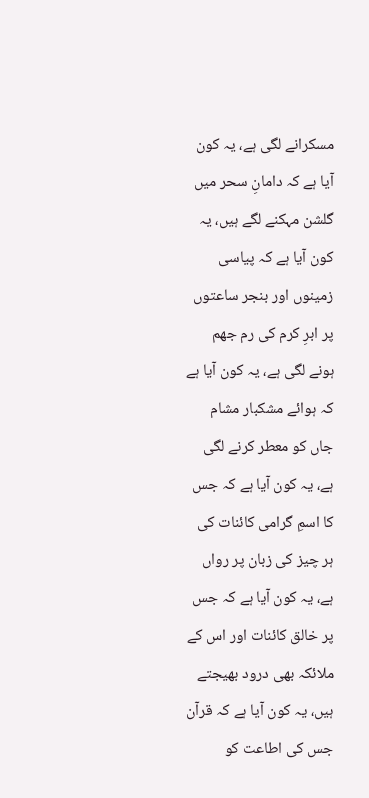مسکرانے لگی ہے، یہ کون آیا ہے کہ دامانِ سحر میں گلشن مہکنے لگے ہیں، یہ کون آیا ہے کہ پیاسی زمینوں اور بنجر ساعتوں پر ابرِ کرم کی رم جھم ہونے لگی ہے، یہ کون آیا ہے کہ ہوائے مشکبار مشام جاں کو معطر کرنے لگی ہے، یہ کون آیا ہے کہ جس کا اسمِ گرامی کائنات کی ہر چیز کی زبان پر رواں ہے، یہ کون آیا ہے کہ جس پر خالق کائنات اور اس کے ملائکہ بھی درود بھیجتے ہیں، یہ کون آیا ہے کہ قرآن جس کی اطاعت کو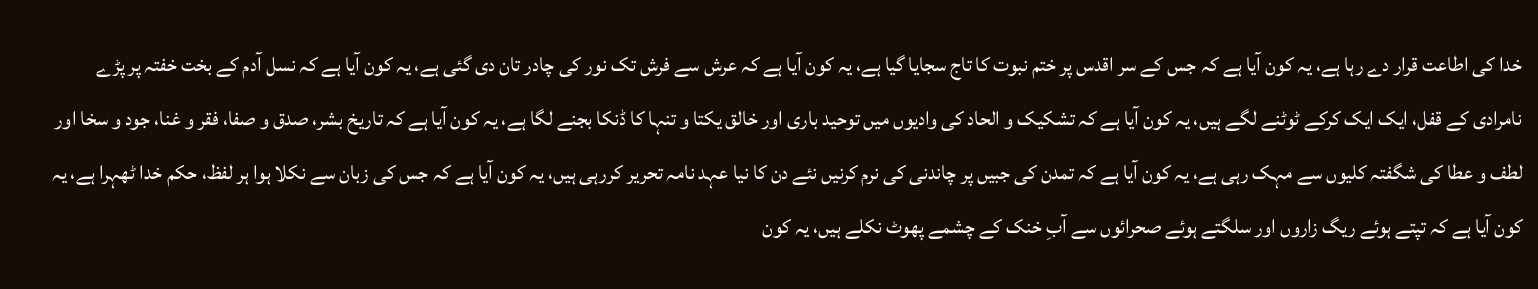خدا کی اطاعت قرار دے رہا ہے، یہ کون آیا ہے کہ جس کے سر اقدس پر ختم نبوت کا تاج سجایا گیا ہے، یہ کون آیا ہے کہ عرش سے فرش تک نور کی چادر تان دی گئی ہے، یہ کون آیا ہے کہ نسل آدم کے بخت خفتہ پر پڑے نامرادی کے قفل، ایک ایک کرکے ٹوٹنے لگے ہیں، یہ کون آیا ہے کہ تشکیک و الحاد کی وادیوں میں توحید باری اور خالق یکتا و تنہا کا ڈنکا بجنے لگا ہے، یہ کون آیا ہے کہ تاریخ بشر، صدق و صفا، فقر و غنا، جود و سخا اور لطف و عطا کی شگفتہ کلیوں سے مہک رہی ہے، یہ کون آیا ہے کہ تمدن کی جبیں پر چاندنی کی نرم کرنیں نئے دن کا نیا عہد نامہ تحریر کررہی ہیں، یہ کون آیا ہے کہ جس کی زبان سے نکلا ہوا ہر لفظ، حکم خدا ٹھہرا ہے، یہ کون آیا ہے کہ تپتے ہوئے ریگ زاروں اور سلگتے ہوئے صحرائوں سے آبِ خنک کے چشمے پھوٹ نکلے ہیں، یہ کون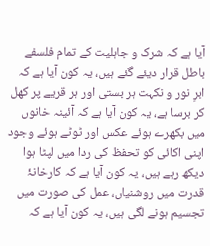آیا ہے کہ شرک و جاہلیت کے تمام فلسفے باطل قرار دیئے گئے ہیں، یہ کون آیا ہے کہ ابرِ نور و نکہت ہر بستی اور ہر قریے پر کھل کر برسا ہے، یہ کون آیا ہے کہ آئینہ خانوں میں بکھرے ہوئے عکس اور ٹوٹے ہوئے وجود اپنی اکائی کو تحفظ کی ردا میں لپٹا ہوا دیکھ رہے ہیں، یہ کون آیا ہے کہ کارخانۂ قدرت میں روشنیاں، عمل کی صورت میں تجسیم ہونے لگی ہیں، یہ کون آیا ہے کہ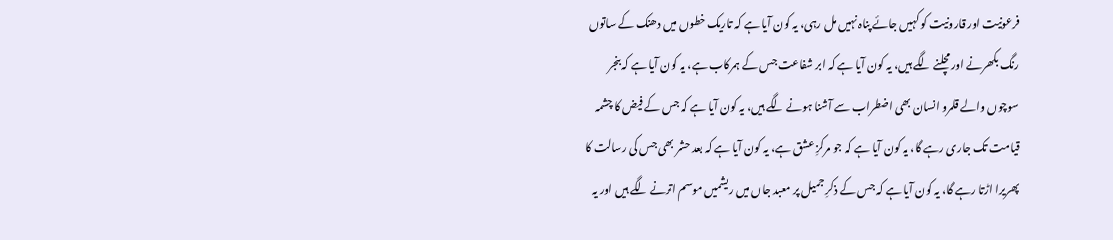فرعونیت اور قارونیت کو کہیں جائے پناہ نہیں مل رہی، یہ کون آیا ہے کہ تاریک خطوں میں دھنک کے ساتوں رنگ بکھرنے اور مچلنے لگے ہیں، یہ کون آیا ہے کہ ابر شفاعت جس کے ہمرکاب ہے، یہ کون آیا ہے کہ بنجر سوچوں والے قلمرو انسان بھی اضطراب سے آشنا ہونے لگے ہیں، یہ کون آیا ہے کہ جس کے فیض کا چشمہ قیامت تک جاری رہے گا، یہ کون آیا ہے کہ جو مرکزِ عشق ہے، یہ کون آیا ہے کہ بعد حشر بھی جس کی رسالت کا پھریرا اڑتا رہے گا، یہ کون آیا ہے کہ جس کے ذکرِ جمیل پر معبد جاں میں ریشمیں موسم اترنے لگے ہیں اور یہ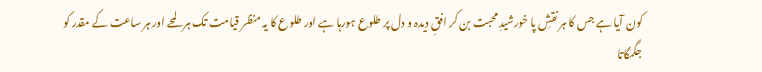کون آیا ہے جس کا ہر نقشِ پا خورشیدِ محبت بن کر افقِ دیدہ و دل پر طلوع ہورہا ہے اور طلوع کا یہ منظر قیامت تک ہر لمحے اور ہر ساعت کے مقدر کو جگمگاتا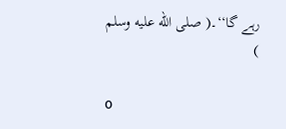رہے گا‘‘۔( صلى الله عليه وسلم )

o